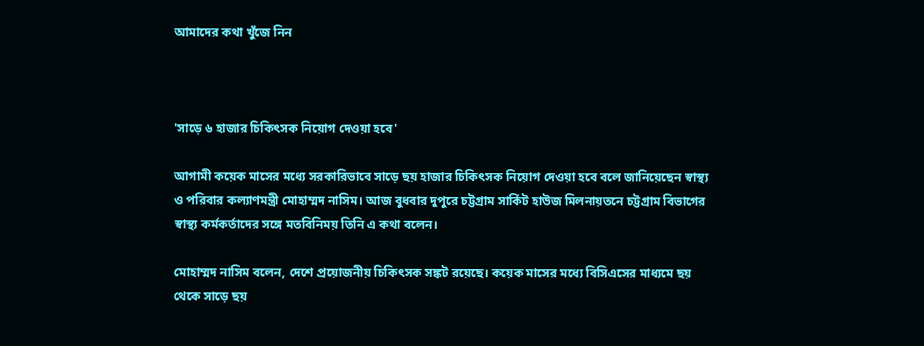আমাদের কথা খুঁজে নিন



'সাড়ে ৬ হাজার চিকিৎসক নিয়োগ দেওয়া হবে'

আগামী কয়েক মাসের মধ্যে সরকারিভাবে সাড়ে ছয় হাজার চিকিৎসক নিয়োগ দেওয়া হবে বলে জানিয়েছেন স্বাস্থ্য ও পরিবার কল্যাণমন্ত্রী মোহাম্মদ নাসিম। আজ বুধবার দুপুরে চট্টগ্রাম সার্কিট হাউজ মিলনায়তনে চট্টগ্রাম বিভাগের স্বাস্থ্য কর্মকর্তাদের সঙ্গে মতবিনিময় তিনি এ কথা বলেন।

মোহাম্মদ নাসিম বলেন, দেশে প্রয়োজনীয় চিকিৎসক সঙ্কট রয়েছে। কয়েক মাসের মধ্যে বিসিএসের মাধ্যমে ছয় থেকে সাড়ে ছয়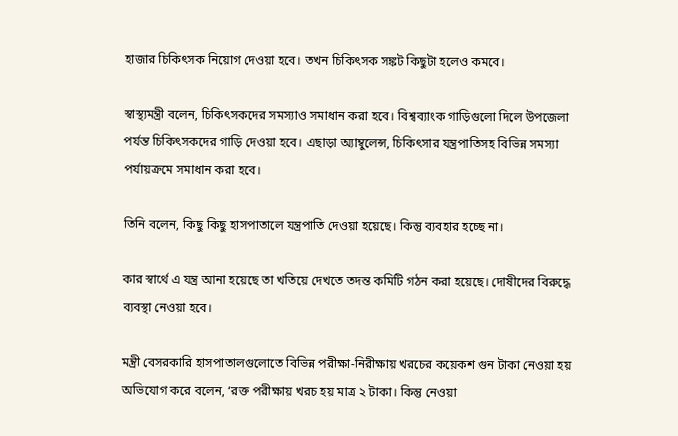হাজার চিকিৎসক নিয়োগ দেওয়া হবে। তখন চিকিৎসক সঙ্কট কিছুটা হলেও কমবে।

স্বাস্থ্যমন্ত্রী বলেন, চিকিৎসকদের সমস্যাও সমাধান করা হবে। বিশ্বব্যাংক গাড়িগুলো দিলে উপজেলা পর্যন্ত চিকিৎসকদের গাড়ি দেওয়া হবে। এছাড়া অ্যাম্বুলেন্স, চিকিৎসার যন্ত্রপাতিসহ বিভিন্ন সমস্যা পর্যায়ক্রমে সমাধান করা হবে।

তিনি বলেন, কিছু কিছু হাসপাতালে যন্ত্রপাতি দেওয়া হয়েছে। কিন্তু ব্যবহার হচ্ছে না।

কার স্বার্থে এ যন্ত্র আনা হয়েছে তা খতিয়ে দেখতে তদন্ত কমিটি গঠন করা হয়েছে। দোষীদের বিরুদ্ধে ব্যবস্থা নেওয়া হবে।

মন্ত্রী বেসরকারি হাসপাতালগুলোতে বিভিন্ন পরীক্ষা-নিরীক্ষায় খরচের কয়েকশ গুন টাকা নেওয়া হয় অভিযোগ করে বলেন, ‘রক্ত পরীক্ষায় খরচ হয় মাত্র ২ টাকা। কিন্তু নেওয়া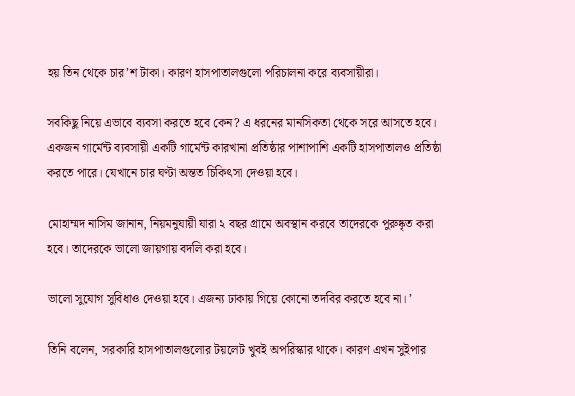হয় তিন থেকে চার’শ টাকা। কারণ হাসপাতালগুলো পরিচালনা করে ব্যবসায়ীরা।

সবকিছু নিয়ে এভাবে ব্যবসা করতে হবে কেন? এ ধরনের মানসিকতা থেকে সরে আসতে হবে। একজন গার্মেন্ট ব্যবসায়ী একটি গার্মেন্ট কারখানা প্রতিষ্ঠার পাশাপাশি একটি হাসপাতালও প্রতিষ্ঠা করতে পারে। যেখানে চার ঘণ্টা অন্তত চিকিৎসা দেওয়া হবে।

মোহাম্মদ নাসিম জানান, নিয়মনুযায়ী যারা ২ বছর গ্রামে অবস্থান করবে তাদেরকে পুরুষ্কৃত করা হবে। তাদেরকে ভালো জায়গায় বদলি করা হবে।

ভালো সুযোগ সুবিধাও দেওয়া হবে। এজন্য ঢাকায় গিয়ে কোনো তদবির করতে হবে না। ’

তিনি বলেন, সরকারি হাসপাতালগুলোর টয়লেট খুবই অপরিস্কার থাকে। কারণ এখন সুইপার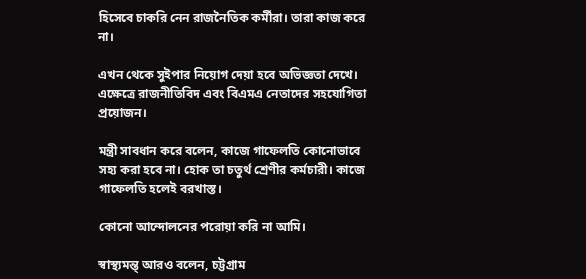হিসেবে চাকরি নেন রাজনৈতিক কর্মীরা। তারা কাজ করে না।

এখন থেকে সুইপার নিয়োগ দেয়া হবে অভিজ্ঞতা দেখে। এক্ষেত্রে রাজনীতিবিদ এবং বিএমএ নেতাদের সহযোগিতা প্রয়োজন।

মন্ত্রী সাবধান করে বলেন, কাজে গাফেলতি কোনোভাবে সহ্য করা হবে না। হোক তা চতুর্থ শ্রেণীর কর্মচারী। কাজে গাফেলতি হলেই বরখাস্ত।

কোনো আন্দোলনের পরোয়া করি না আমি।

স্বাস্থ্যমন্ত্ আরও বলেন, চট্টগ্রাম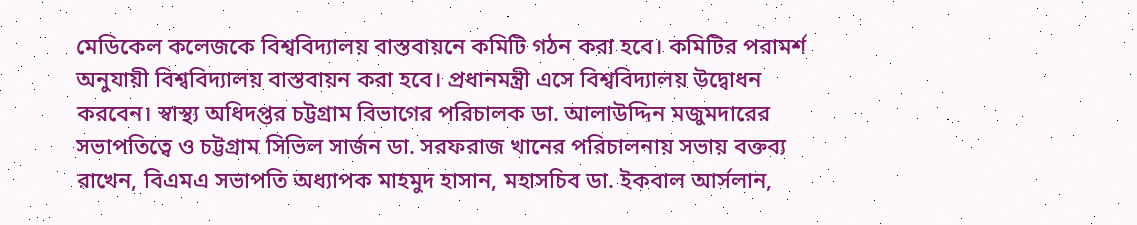মেডিকেল কলেজকে বিশ্ববিদ্যালয় বাস্তবায়নে কমিটি গঠন করা হবে। কমিটির পরামর্শ অনুযায়ী বিশ্ববিদ্যালয় বাস্তবায়ন করা হবে। প্রধানমন্ত্রী এসে বিশ্ববিদ্যালয় উদ্বোধন করবেন। স্বাস্থ্য অধিদপ্তর চট্টগ্রাম বিভাগের পরিচালক ডা. আলাউদ্দিন মজুমদারের সভাপতিত্বে ও চট্টগ্রাম সিভিল সার্জন ডা. সরফরাজ খানের পরিচালনায় সভায় বক্তব্য রাখেন, বিএমএ সভাপতি অধ্যাপক মাহমুদ হাসান, মহাসচিব ডা. ইকবাল আর্সলান,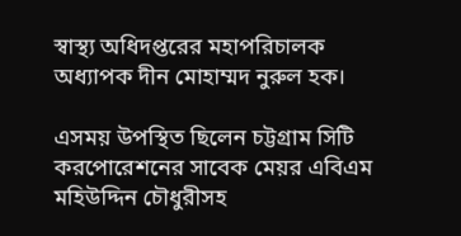স্বাস্থ্য অধিদপ্তরের মহাপরিচালক অধ্যাপক দীন মোহাম্মদ নুরুল হক।

এসময় উপস্থিত ছিলেন চট্টগ্রাম সিটি করপোরেশনের সাবেক মেয়র এবিএম মহিউদ্দিন চৌধুরীসহ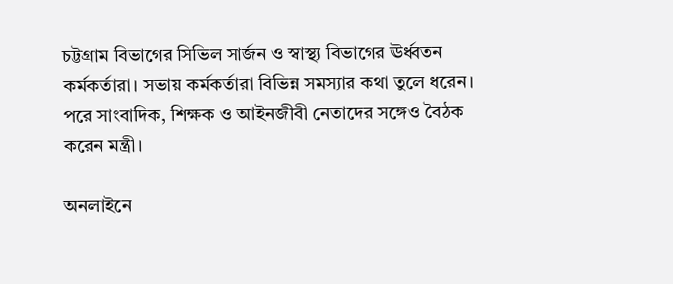চট্টগ্রাম বিভাগের সিভিল সার্জন ও স্বাস্থ্য বিভাগের ঊর্ধ্বতন কর্মকর্তারা। সভায় কর্মকর্তারা বিভিন্ন সমস্যার কথা তুলে ধরেন। পরে সাংবাদিক, শিক্ষক ও আইনজীবী নেতাদের সঙ্গেও বৈঠক করেন মন্ত্রী।

অনলাইনে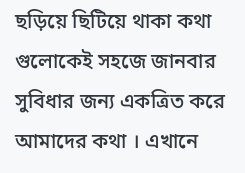ছড়িয়ে ছিটিয়ে থাকা কথা গুলোকেই সহজে জানবার সুবিধার জন্য একত্রিত করে আমাদের কথা । এখানে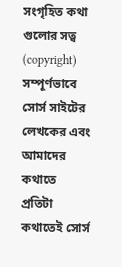সংগৃহিত কথা গুলোর সত্ব (copyright) সম্পূর্ণভাবে সোর্স সাইটের লেখকের এবং আমাদের কথাতে প্রতিটা কথাতেই সোর্স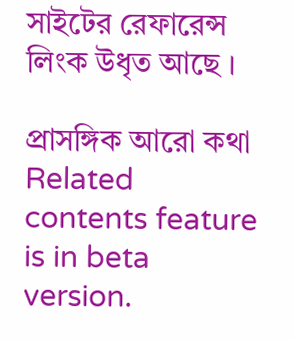সাইটের রেফারেন্স লিংক উধৃত আছে ।

প্রাসঙ্গিক আরো কথা
Related contents feature is in beta version.